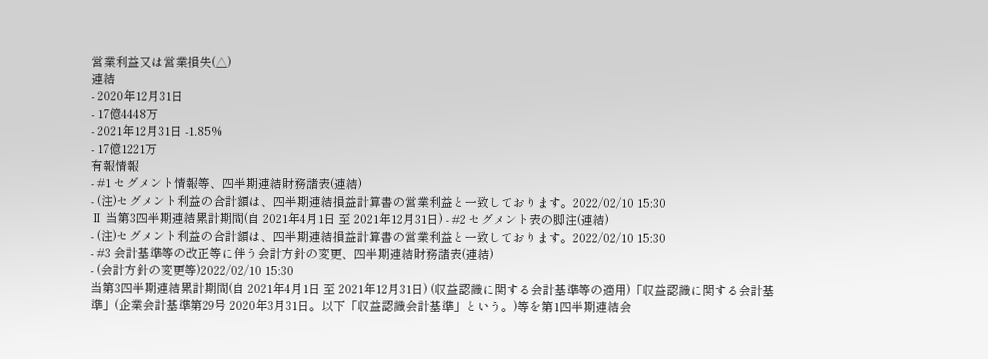営業利益又は営業損失(△)
連結
- 2020年12月31日
- 17億4448万
- 2021年12月31日 -1.85%
- 17億1221万
有報情報
- #1 セグメント情報等、四半期連結財務諸表(連結)
- (注)セグメント利益の合計額は、四半期連結損益計算書の営業利益と一致しております。2022/02/10 15:30
Ⅱ 当第3四半期連結累計期間(自 2021年4月1日 至 2021年12月31日) - #2 セグメント表の脚注(連結)
- (注)セグメント利益の合計額は、四半期連結損益計算書の営業利益と一致しております。2022/02/10 15:30
- #3 会計基準等の改正等に伴う会計方針の変更、四半期連結財務諸表(連結)
- (会計方針の変更等)2022/02/10 15:30
当第3四半期連結累計期間(自 2021年4月1日 至 2021年12月31日) (収益認識に関する会計基準等の適用)「収益認識に関する会計基準」(企業会計基準第29号 2020年3月31日。以下「収益認識会計基準」という。)等を第1四半期連結会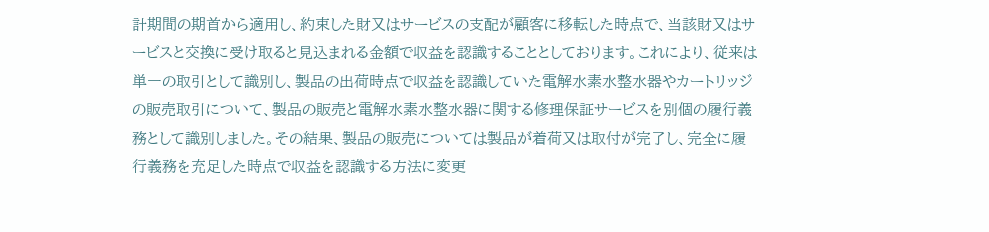計期間の期首から適用し、約束した財又はサービスの支配が顧客に移転した時点で、当該財又はサービスと交換に受け取ると見込まれる金額で収益を認識することとしております。これにより、従来は単一の取引として識別し、製品の出荷時点で収益を認識していた電解水素水整水器やカートリッジの販売取引について、製品の販売と電解水素水整水器に関する修理保証サービスを別個の履行義務として識別しました。その結果、製品の販売については製品が着荷又は取付が完了し、完全に履行義務を充足した時点で収益を認識する方法に変更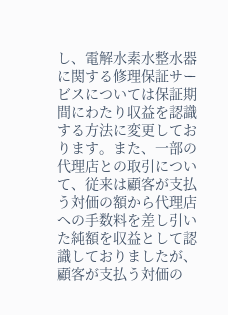し、電解水素水整水器に関する修理保証サービスについては保証期間にわたり収益を認識する方法に変更しております。また、一部の代理店との取引について、従来は顧客が支払う対価の額から代理店への手数料を差し引いた純額を収益として認識しておりましたが、顧客が支払う対価の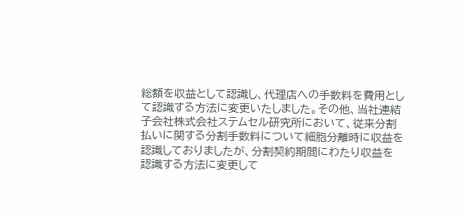総額を収益として認識し、代理店への手数料を費用として認識する方法に変更いたしました。その他、当社連結子会社株式会社ステムセル研究所において、従来分割払いに関する分割手数料について細胞分離時に収益を認識しておりましたが、分割契約期間にわたり収益を認識する方法に変更して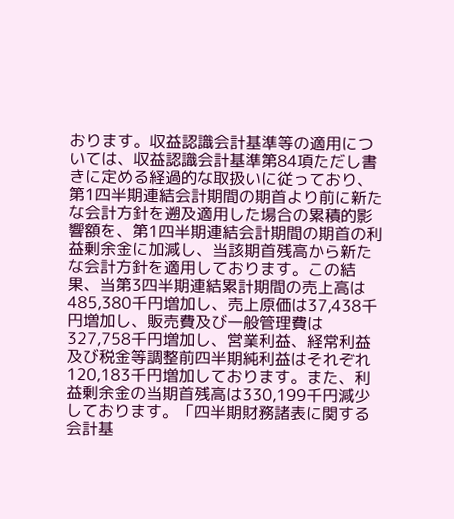おります。収益認識会計基準等の適用については、収益認識会計基準第84項ただし書きに定める経過的な取扱いに従っており、第1四半期連結会計期間の期首より前に新たな会計方針を遡及適用した場合の累積的影響額を、第1四半期連結会計期間の期首の利益剰余金に加減し、当該期首残高から新たな会計方針を適用しております。この結果、当第3四半期連結累計期間の売上高は485,380千円増加し、売上原価は37,438千円増加し、販売費及び一般管理費は327,758千円増加し、営業利益、経常利益及び税金等調整前四半期純利益はそれぞれ120,183千円増加しております。また、利益剰余金の当期首残高は330,199千円減少しております。「四半期財務諸表に関する会計基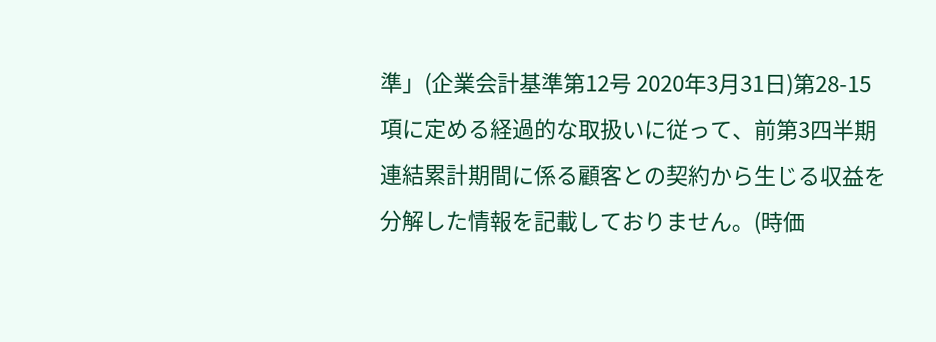準」(企業会計基準第12号 2020年3月31日)第28-15項に定める経過的な取扱いに従って、前第3四半期連結累計期間に係る顧客との契約から生じる収益を分解した情報を記載しておりません。(時価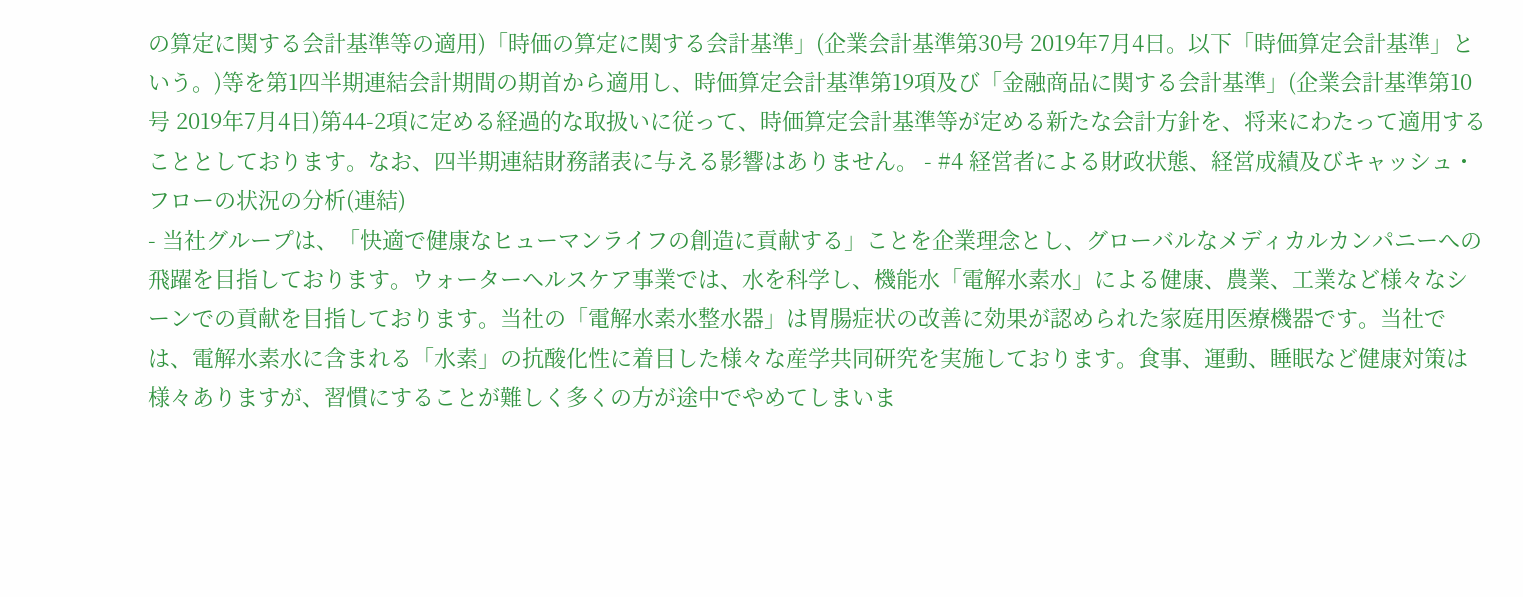の算定に関する会計基準等の適用)「時価の算定に関する会計基準」(企業会計基準第30号 2019年7月4日。以下「時価算定会計基準」という。)等を第1四半期連結会計期間の期首から適用し、時価算定会計基準第19項及び「金融商品に関する会計基準」(企業会計基準第10号 2019年7月4日)第44-2項に定める経過的な取扱いに従って、時価算定会計基準等が定める新たな会計方針を、将来にわたって適用することとしております。なお、四半期連結財務諸表に与える影響はありません。 - #4 経営者による財政状態、経営成績及びキャッシュ・フローの状況の分析(連結)
- 当社グループは、「快適で健康なヒューマンライフの創造に貢献する」ことを企業理念とし、グローバルなメディカルカンパニーへの飛躍を目指しております。ウォーターヘルスケア事業では、水を科学し、機能水「電解水素水」による健康、農業、工業など様々なシーンでの貢献を目指しております。当社の「電解水素水整水器」は胃腸症状の改善に効果が認められた家庭用医療機器です。当社では、電解水素水に含まれる「水素」の抗酸化性に着目した様々な産学共同研究を実施しております。食事、運動、睡眠など健康対策は様々ありますが、習慣にすることが難しく多くの方が途中でやめてしまいま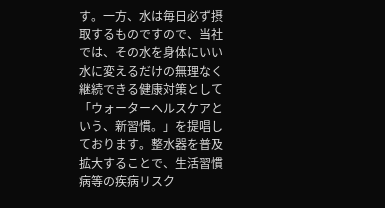す。一方、水は毎日必ず摂取するものですので、当社では、その水を身体にいい水に変えるだけの無理なく継続できる健康対策として「ウォーターヘルスケアという、新習慣。」を提唱しております。整水器を普及拡大することで、生活習慣病等の疾病リスク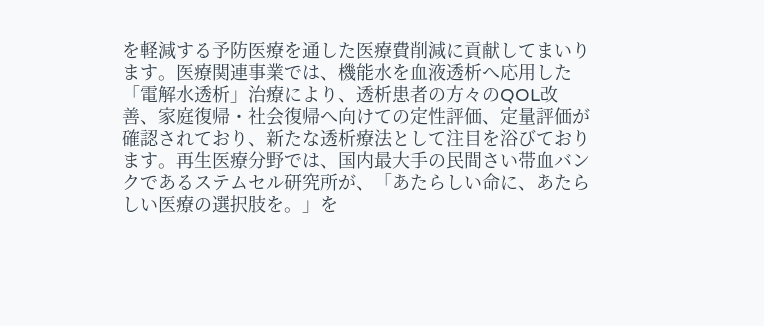を軽減する予防医療を通した医療費削減に貢献してまいります。医療関連事業では、機能水を血液透析へ応用した「電解水透析」治療により、透析患者の方々のQOL改善、家庭復帰・社会復帰へ向けての定性評価、定量評価が確認されており、新たな透析療法として注目を浴びております。再生医療分野では、国内最大手の民間さい帯血バンクであるステムセル研究所が、「あたらしい命に、あたらしい医療の選択肢を。」を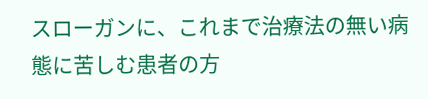スローガンに、これまで治療法の無い病態に苦しむ患者の方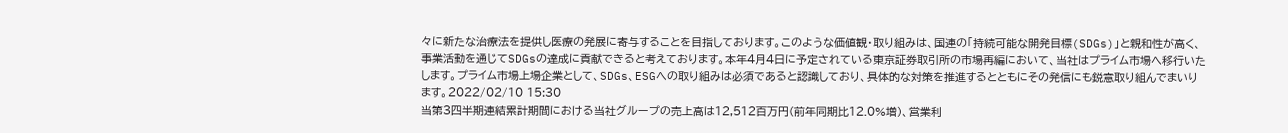々に新たな治療法を提供し医療の発展に寄与することを目指しております。このような価値観・取り組みは、国連の「持続可能な開発目標(SDGs)」と親和性が高く、事業活動を通じてSDGsの達成に貢献できると考えております。本年4月4日に予定されている東京証券取引所の市場再編において、当社はプライム市場へ移行いたします。プライム市場上場企業として、SDGs、ESGへの取り組みは必須であると認識しており、具体的な対策を推進するとともにその発信にも鋭意取り組んでまいります。2022/02/10 15:30
当第3四半期連結累計期間における当社グループの売上高は12,512百万円(前年同期比12.0%増)、営業利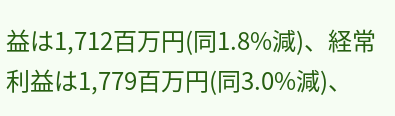益は1,712百万円(同1.8%減)、経常利益は1,779百万円(同3.0%減)、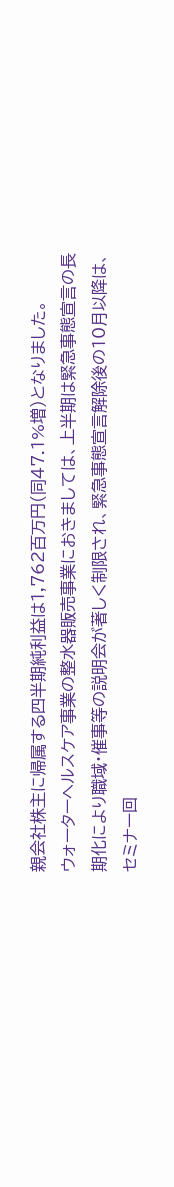親会社株主に帰属する四半期純利益は1,762百万円(同47.1%増)となりました。
ウォーターヘルスケア事業の整水器販売事業におきましては、上半期は緊急事態宣言の長期化により職域・催事等の説明会が著しく制限され、緊急事態宣言解除後の10月以降は、セミナー回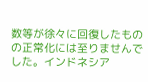数等が徐々に回復したものの正常化には至りませんでした。インドネシア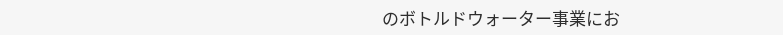のボトルドウォーター事業にお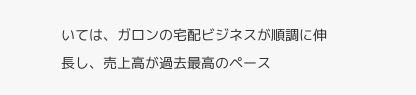いては、ガロンの宅配ビジネスが順調に伸長し、売上高が過去最高のペース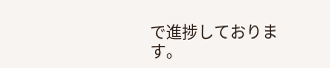で進捗しております。